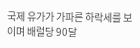국제 유가가 가파른 하락세를 보이며 배럴당 90달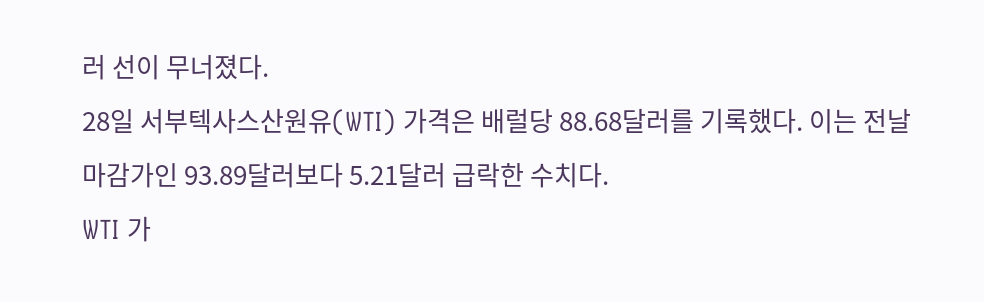러 선이 무너졌다.
28일 서부텍사스산원유(WTI) 가격은 배럴당 88.68달러를 기록했다. 이는 전날 마감가인 93.89달러보다 5.21달러 급락한 수치다.
WTI 가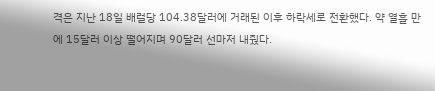격은 지난 18일 배럴당 104.38달러에 거래된 이후 하락세로 전환했다. 약 열흘 만에 15달러 이상 떨어지며 90달러 선마저 내줬다.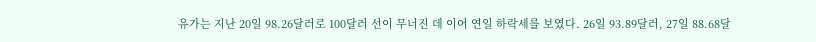유가는 지난 20일 98.26달러로 100달러 선이 무너진 데 이어 연일 하락세를 보였다. 26일 93.89달러, 27일 88.68달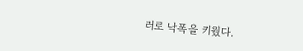러로 낙폭을 키웠다.